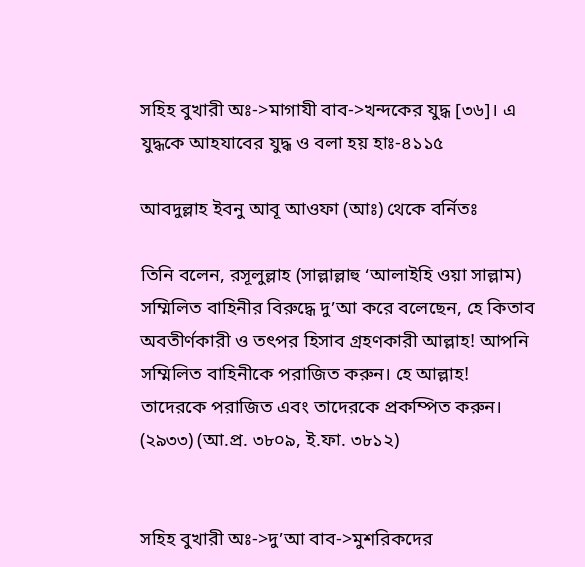সহিহ বুখারী অঃ->মাগাযী বাব->খন্দকের যুদ্ধ [৩৬]। এ যুদ্ধকে আহযাবের যুদ্ধ ও বলা হয় হাঃ-৪১১৫

আবদুল্লাহ ইবনু আবূ আওফা (আঃ) থেকে বর্নিতঃ

তিনি বলেন, রসূলুল্লাহ (সাল্লাল্লাহু ‘আলাইহি ওয়া সাল্লাম) সম্মিলিত বাহিনীর বিরুদ্ধে দু’আ করে বলেছেন, হে কিতাব অবতীর্ণকারী ও তৎপর হিসাব গ্রহণকারী আল্লাহ! আপনি সম্মিলিত বাহিনীকে পরাজিত করুন। হে আল্লাহ! তাদেরকে পরাজিত এবং তাদেরকে প্রকম্পিত করুন। (২৯৩৩) (আ.প্র. ৩৮০৯, ই.ফা. ৩৮১২)


সহিহ বুখারী অঃ->দু’আ বাব->মুশরিকদের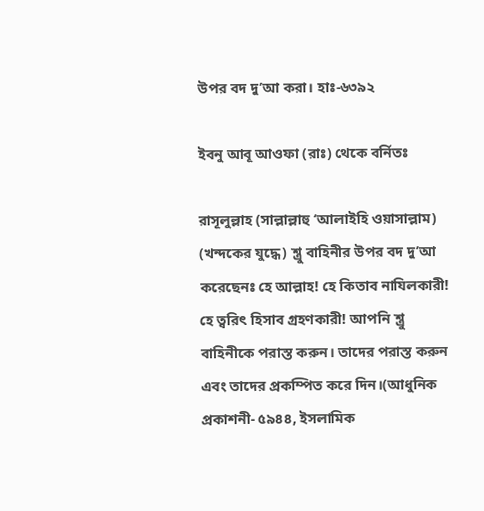উপর বদ দু’আ করা। হাঃ-৬৩৯২

ইবনু আবূ আওফা (রাঃ) থেকে বর্নিতঃ

রাসূলুল্লাহ (সাল্লাল্লাহু ‘আলাইহি ওয়াসাল্লাম) (খন্দকের যুদ্ধে) শ্ত্রু বাহিনীর উপর বদ দু’আ করেছেনঃ হে আল্লাহ! হে কিতাব নাযিলকারী! হে ত্বরিৎ হিসাব গ্রহণকারী! আপনি শ্ত্রু বাহিনীকে পরাস্ত করুন। তাদের পরাস্ত করুন এবং তাদের প্রকম্পিত করে দিন।(আধুনিক প্রকাশনী- ৫৯৪৪, ইসলামিক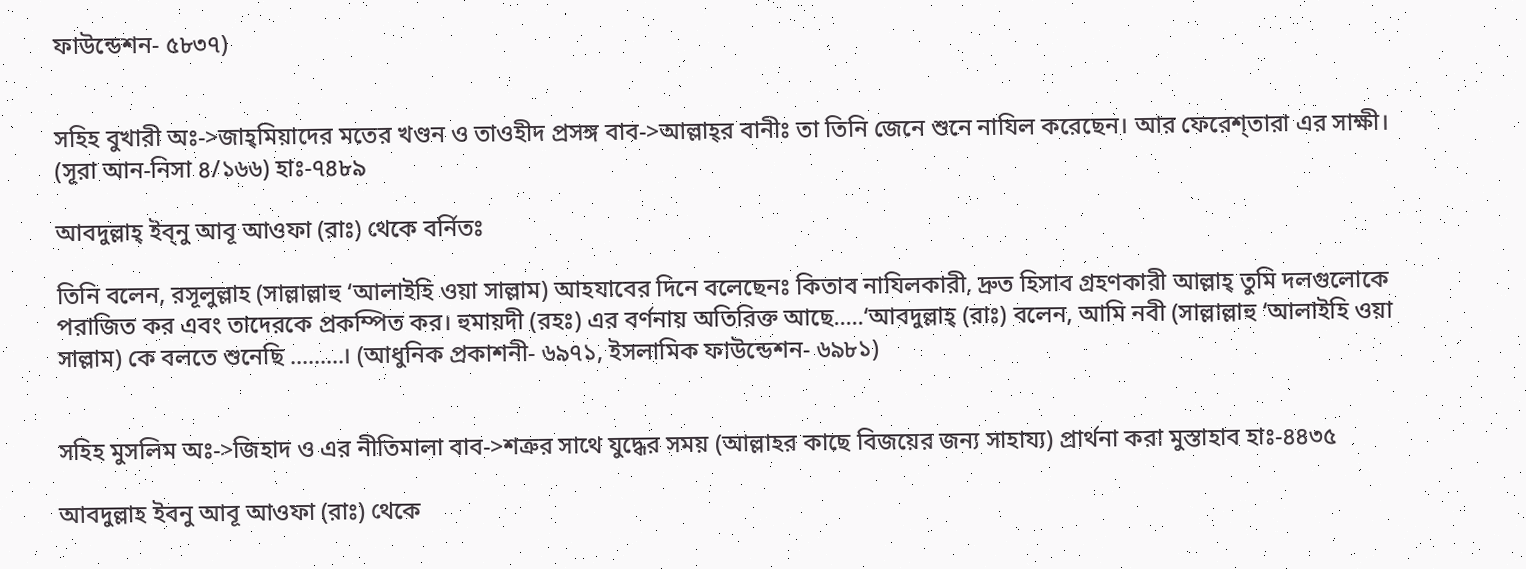ফাউন্ডেশন- ৫৮৩৭)


সহিহ বুখারী অঃ->জাহ্‌মিয়াদের মতের খণ্ডন ও তাওহীদ প্রসঙ্গ বাব->আল্লাহ্‌র বানীঃ তা তিনি জেনে শুনে নাযিল করেছেন। আর ফেরেশ্‌তারা এর সাক্ষী। (সূরা আন-নিসা ৪/১৬৬) হাঃ-৭৪৮৯

আবদুল্লাহ্ ইব্‌নু আবূ আওফা (রাঃ) থেকে বর্নিতঃ

তিনি বলেন, রসূলুল্লাহ (সাল্লাল্লাহু ‘আলাইহি ওয়া সাল্লাম) আহযাবের দিনে বলেছেনঃ কিতাব নাযিলকারী, দ্রুত হিসাব গ্রহণকারী আল্লাহ্ তুমি দলগুলোকে পরাজিত কর এবং তাদেরকে প্রকম্পিত কর। হুমায়দী (রহঃ) এর বর্ণনায় অতিরিক্ত আছে.....‘আবদুল্লাহ্ (রাঃ) বলেন, আমি নবী (সাল্লাল্লাহু ‘আলাইহি ওয়া সাল্লাম) কে বলতে শুনেছি .........। (আধুনিক প্রকাশনী- ৬৯৭১, ইসলামিক ফাউন্ডেশন- ৬৯৮১)


সহিহ মুসলিম অঃ->জিহাদ ও এর নীতিমালা বাব->শত্রুর সাথে যুদ্ধের সময় (আল্লাহর কাছে বিজয়ের জন্য সাহায্য) প্রার্থনা করা মুস্তাহাব হাঃ-৪৪৩৫

আবদুল্লাহ ইবনু আবূ আওফা (রাঃ) থেকে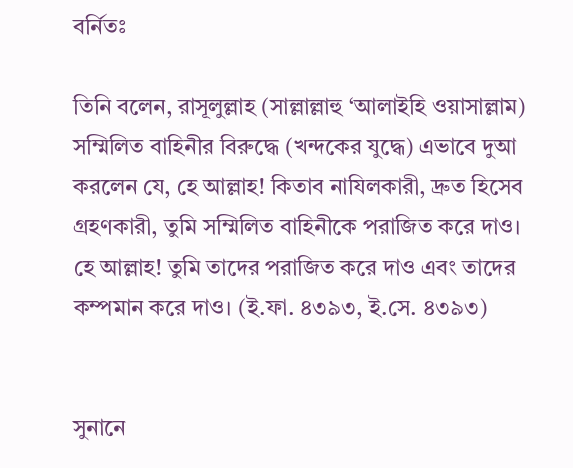বর্নিতঃ

তিনি বলেন, রাসূলুল্লাহ (সাল্লাল্লাহু ‘আলাইহি ওয়াসাল্লাম) সম্মিলিত বাহিনীর বিরুদ্ধে (খন্দকের যুদ্ধে) এভাবে দুআ করলেন যে, হে আল্লাহ! কিতাব নাযিলকারী, দ্রুত হিসেব গ্রহণকারী, তুমি সম্মিলিত বাহিনীকে পরাজিত করে দাও। হে আল্লাহ! তুমি তাদের পরাজিত করে দাও এবং তাদের কম্পমান করে দাও। (ই.ফা. ৪৩৯৩, ই.সে. ৪৩৯৩)


সুনানে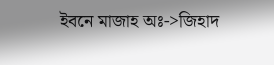ইবনে মাজাহ অঃ->জিহাদ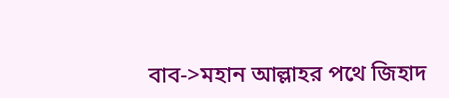বাব->মহান আল্লাহর পথে জিহাদ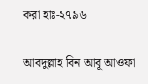করা হাঃ-২৭৯৬

আবদুল্লাহ বিন আবূ আওফা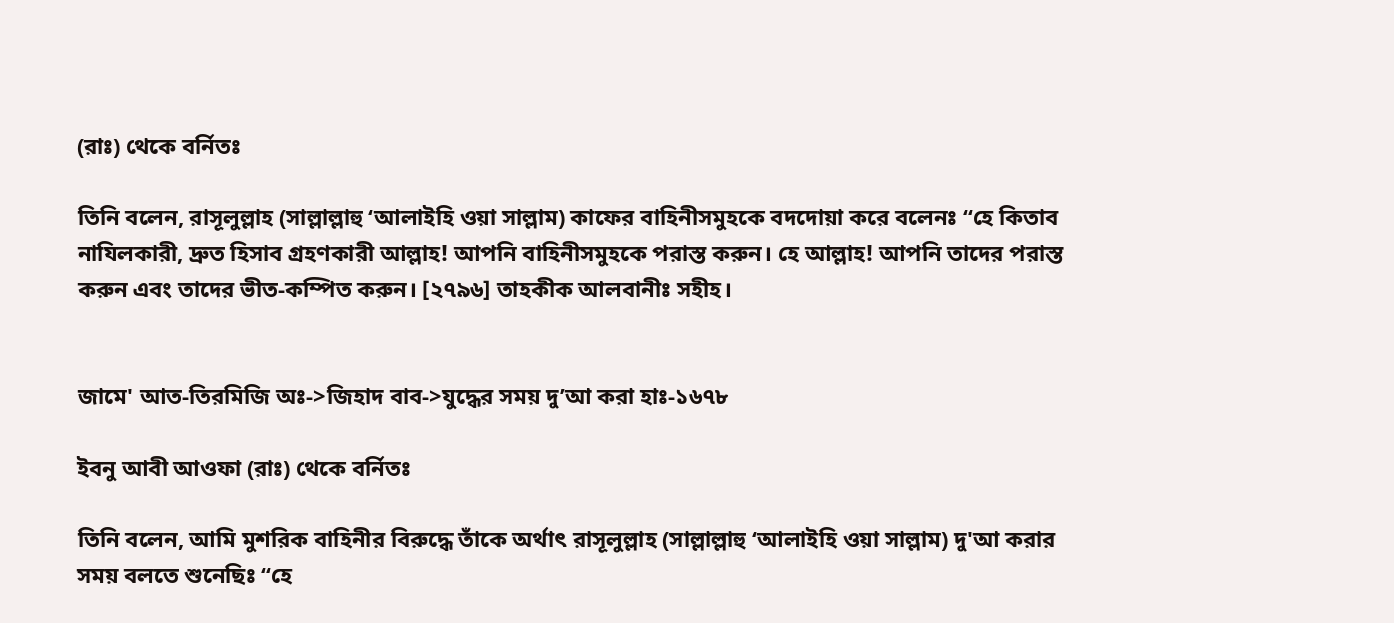(রাঃ) থেকে বর্নিতঃ

তিনি বলেন, রাসূলুল্লাহ (সাল্লাল্লাহু ‘আলাইহি ওয়া সাল্লাম) কাফের বাহিনীসমুহকে বদদোয়া করে বলেনঃ “হে কিতাব নাযিলকারী, দ্রুত হিসাব গ্রহণকারী আল্লাহ! আপনি বাহিনীসমুহকে পরাস্ত করুন। হে আল্লাহ! আপনি তাদের পরাস্ত করুন এবং তাদের ভীত-কম্পিত করুন। [২৭৯৬] তাহকীক আলবানীঃ সহীহ।


জামে' আত-তিরমিজি অঃ->জিহাদ বাব->যুদ্ধের সময় দু’আ করা হাঃ-১৬৭৮

ইবনু আবী আওফা (রাঃ) থেকে বর্নিতঃ

তিনি বলেন, আমি মুশরিক বাহিনীর বিরুদ্ধে তাঁকে অর্থাৎ রাসূলুল্লাহ (সাল্লাল্লাহু ‘আলাইহি ওয়া সাল্লাম) দু'আ করার সময় বলতে শুনেছিঃ “হে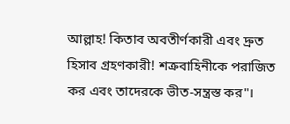আল্লাহ! কিতাব অবতীর্ণকারী এবং দ্রুত হিসাব গ্রহণকারী! শক্রবাহিনীকে পরাজিত কর এবং তাদেরকে ভীত-সন্ত্রস্ত কর"।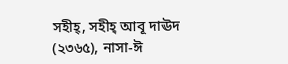সহীহ্‌, সহীহ্‌ আবূ দাঊদ (২৩৬৫), নাসা-ঈ